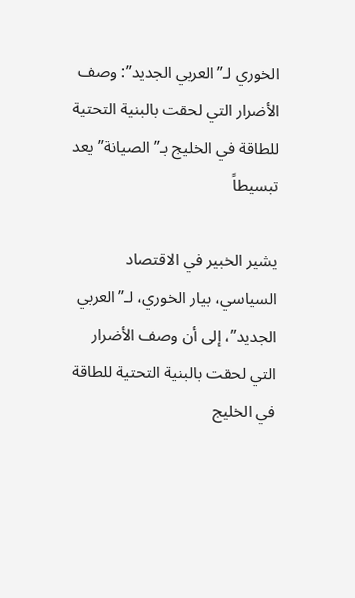الخوري لـ”العربي الجديد”: وصف الأضرار التي لحقت بالبنية التحتية للطاقة في الخليج بـ”الصيانة” يعد تبسيطاً

يشير الخبير في الاقتصاد السياسي، بيار الخوري، لـ”العربي الجديد”، إلى أن وصف الأضرار التي لحقت بالبنية التحتية للطاقة في الخليج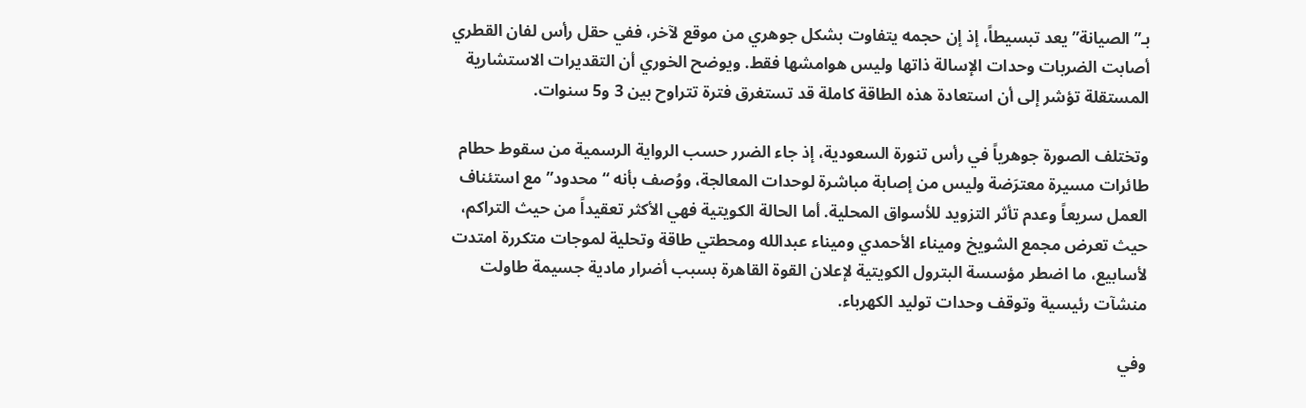بـ”الصيانة” يعد تبسيطاً، إذ إن حجمه يتفاوت بشكل جوهري من موقع لآخر، ففي حقل رأس لفان القطري أصابت الضربات وحدات الإسالة ذاتها وليس هوامشها فقط. ويوضح الخوري أن التقديرات الاستشارية المستقلة تؤشر إلى أن استعادة هذه الطاقة كاملة قد تستغرق فترة تتراوح بين 3 و5 سنوات.

وتختلف الصورة جوهرياً في رأس تنورة السعودية، إذ جاء الضرر حسب الرواية الرسمية من سقوط حطام طائرات مسيرة معترَضة وليس من إصابة مباشرة لوحدات المعالجة، ووُصف بأنه “محدود” مع استئناف العمل سريعاً وعدم تأثر التزويد للأسواق المحلية. أما الحالة الكويتية فهي الأكثر تعقيداً من حيث التراكم، حيث تعرض مجمع الشويخ وميناء الأحمدي وميناء عبدالله ومحطتي طاقة وتحلية لموجات متكررة امتدت لأسابيع، ما اضطر مؤسسة البترول الكويتية لإعلان القوة القاهرة بسبب أضرار مادية جسيمة طاولت منشآت رئيسية وتوقف وحدات توليد الكهرباء.

وفي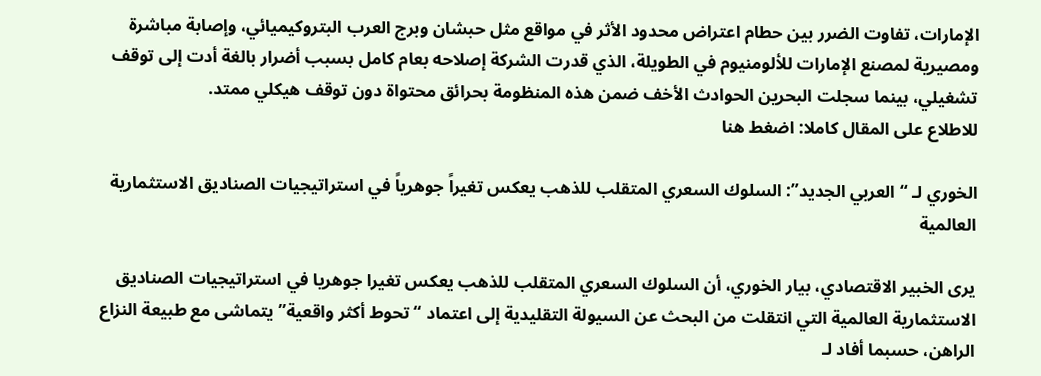الإمارات، تفاوت الضرر بين حطام اعتراض محدود الأثر في مواقع مثل حبشان وبرج العرب البتروكيميائي، وإصابة مباشرة ومصيرية لمصنع الإمارات للألومنيوم في الطويلة، الذي قدرت الشركة إصلاحه بعام كامل بسبب أضرار بالغة أدت إلى توقف تشغيلي، بينما سجلت البحرين الحوادث الأخف ضمن هذه المنظومة بحرائق محتواة دون توقف هيكلي ممتد.
للاطلاع على المقال كاملا: اضغط هنا

الخوري لـ “العربي الجديد”: السلوك السعري المتقلب للذهب يعكس تغيراً جوهرياً في استراتيجيات الصناديق الاستثمارية العالمية

يرى الخبير الاقتصادي، بيار الخوري، أن السلوك السعري المتقلب للذهب يعكس تغيرا جوهريا في استراتيجيات الصناديق الاستثمارية العالمية التي انتقلت من البحث عن السيولة التقليدية إلى اعتماد “تحوط أكثر واقعية” يتماشى مع طبيعة النزاع الراهن، حسبما أفاد لـ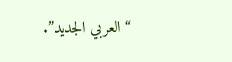“العربي الجديد”.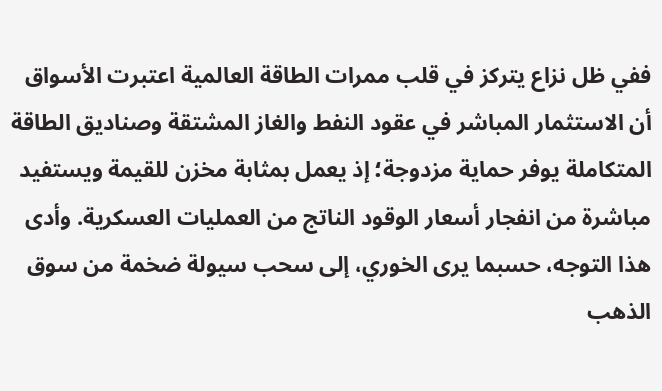ففي ظل نزاع يتركز في قلب ممرات الطاقة العالمية اعتبرت الأسواق أن الاستثمار المباشر في عقود النفط والغاز المشتقة وصناديق الطاقة المتكاملة يوفر حماية مزدوجة؛ إذ يعمل بمثابة مخزن للقيمة ويستفيد مباشرة من انفجار أسعار الوقود الناتج من العمليات العسكرية. وأدى هذا التوجه، حسبما يرى الخوري، إلى سحب سيولة ضخمة من سوق الذهب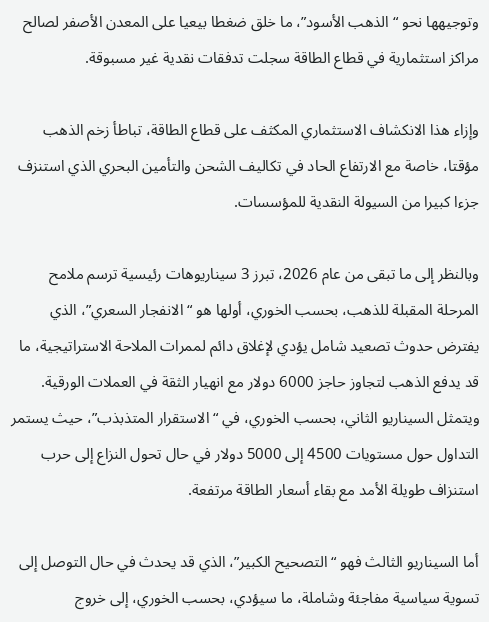وتوجيهها نحو “الذهب الأسود”، ما خلق ضغطا بيعيا على المعدن الأصفر لصالح مراكز استثمارية في قطاع الطاقة سجلت تدفقات نقدية غير مسبوقة.

وإزاء هذا الانكشاف الاستثماري المكثف على قطاع الطاقة، تباطأ زخم الذهب مؤقتا، خاصة مع الارتفاع الحاد في تكاليف الشحن والتأمين البحري الذي استنزف جزءا كبيرا من السيولة النقدية للمؤسسات.

وبالنظر إلى ما تبقى من عام 2026، تبرز 3 سيناريوهات رئيسية ترسم ملامح المرحلة المقبلة للذهب، بحسب الخوري، أولها هو “الانفجار السعري”، الذي يفترض حدوث تصعيد شامل يؤدي لإغلاق دائم لممرات الملاحة الاستراتيجية، ما قد يدفع الذهب لتجاوز حاجز 6000 دولار مع انهيار الثقة في العملات الورقية. ويتمثل السيناريو الثاني، بحسب الخوري، في “الاستقرار المتذبذب”، حيث يستمر التداول حول مستويات 4500 إلى 5000 دولار في حال تحول النزاع إلى حرب استنزاف طويلة الأمد مع بقاء أسعار الطاقة مرتفعة.

أما السيناريو الثالث فهو “التصحيح الكبير”، الذي قد يحدث في حال التوصل إلى تسوية سياسية مفاجئة وشاملة، ما سيؤدي، بحسب الخوري، إلى خروج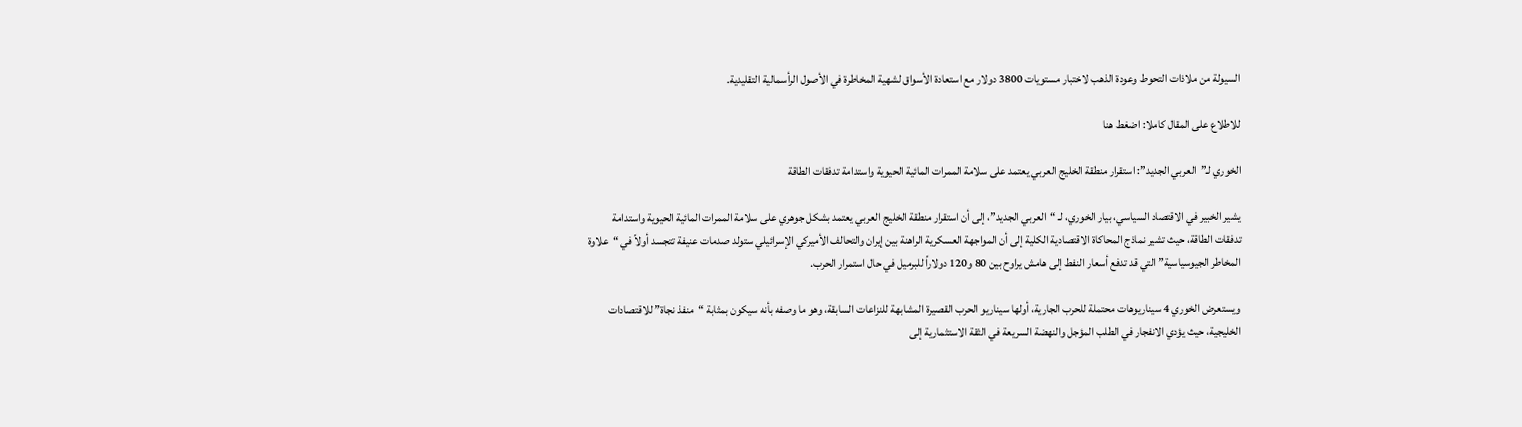السيولة من ملاذات التحوط وعودة الذهب لاختبار مستويات 3800 دولار مع استعادة الأسواق لشهية المخاطرة في الأصول الرأسمالية التقليدية.

للاطلاع على المقال كاملا: اضغط هنا

الخوري لـ”العربي الجديد”: استقرار منطقة الخليج العربي يعتمد على سلامة الممرات المائية الحيوية واستدامة تدفقات الطاقة

يشير الخبير في الاقتصاد السياسي، بيار الخوري، لـ “العربي الجديد”، إلى أن استقرار منطقة الخليج العربي يعتمد بشكل جوهري على سلامة الممرات المائية الحيوية واستدامة تدفقات الطاقة، حيث تشير نماذج المحاكاة الاقتصادية الكلية إلى أن المواجهة العسكرية الراهنة بين إيران والتحالف الأميركي الإسرائيلي ستولد صدمات عنيفة تتجسد أولاً في “علاوة المخاطر الجيوسياسية” التي قد تدفع أسعار النفط إلى هامش يراوح بين 80 و120 دولاراً للبرميل في حال استمرار الحرب.

ويستعرض الخوري 4 سيناريوهات محتملة للحرب الجارية، أولها سيناريو الحرب القصيرة المشابهة للنزاعات السابقة، وهو ما وصفه بأنه سيكون بمثابة “منفذ نجاة” للاقتصادات الخليجية، حيث يؤدي الانفجار في الطلب المؤجل والنهضة السريعة في الثقة الاستثمارية إلى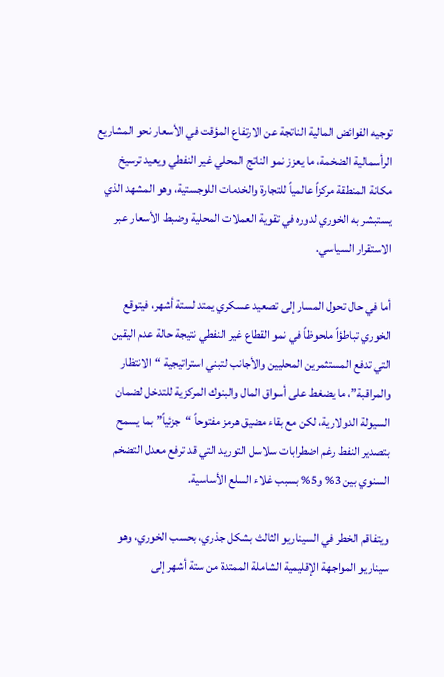توجيه الفوائض المالية الناتجة عن الارتفاع المؤقت في الأسعار نحو المشاريع الرأسمالية الضخمة، ما يعزز نمو الناتج المحلي غير النفطي ويعيد ترسيخ مكانة المنطقة مركزاً عالمياً للتجارة والخدمات اللوجستية، وهو المشهد الذي يستبشر به الخوري لدوره في تقوية العملات المحلية وضبط الأسعار عبر الاستقرار السياسي.

أما في حال تحول المسار إلى تصعيد عسكري يمتد لستة أشهر، فيتوقع الخوري تباطؤاً ملحوظاً في نمو القطاع غير النفطي نتيجة حالة عدم اليقين التي تدفع المستثمرين المحليين والأجانب لتبني استراتيجية “الانتظار والمراقبة”، ما يضغط على أسواق المال والبنوك المركزية للتدخل لضمان السيولة الدولارية، لكن مع بقاء مضيق هرمز مفتوحاً “جزئياً” بما يسمح بتصدير النفط رغم اضطرابات سلاسل التوريد التي قد ترفع معدل التضخم السنوي بين 3% و5% بسبب غلاء السلع الأساسية.

ويتفاقم الخطر في السيناريو الثالث بشكل جذري، بحسب الخوري، وهو سيناريو المواجهة الإقليمية الشاملة الممتدة من ستة أشهر إلى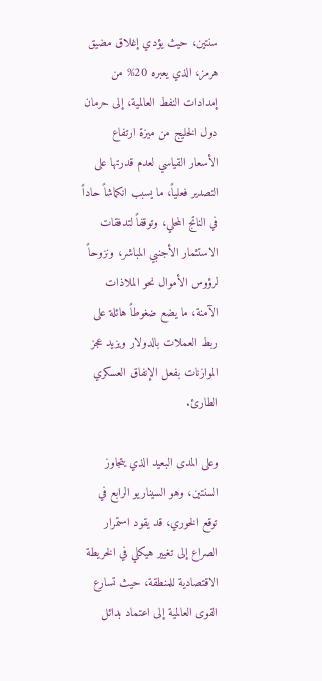سنتين، حيث يؤدي إغلاق مضيق هرمز، الذي يعبره 20% من إمدادات النفط العالمية، إلى حرمان دول الخليج من ميزة ارتفاع الأسعار القياسي لعدم قدرتها على التصدير فعلياً، ما يسبب انكماشاً حاداً في الناتج المحلي، وتوقفاً لتدفقات الاستثمار الأجنبي المباشر، ونزوحاً لرؤوس الأموال نحو الملاذات الآمنة، ما يضع ضغوطاً هائلة على ربط العملات بالدولار ويزيد عجز الموازنات بفعل الإنفاق العسكري الطارئ.

وعلى المدى البعيد الذي يتجاوز السنتين، وهو السيناريو الرابع في توقع الخوري، قد يقود استمرار الصراع إلى تغيير هيكلي في الخريطة الاقتصادية للمنطقة، حيث تسارع القوى العالمية إلى اعتماد بدائل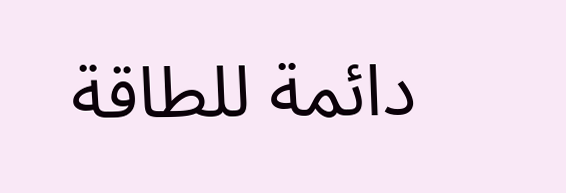دائمة للطاقة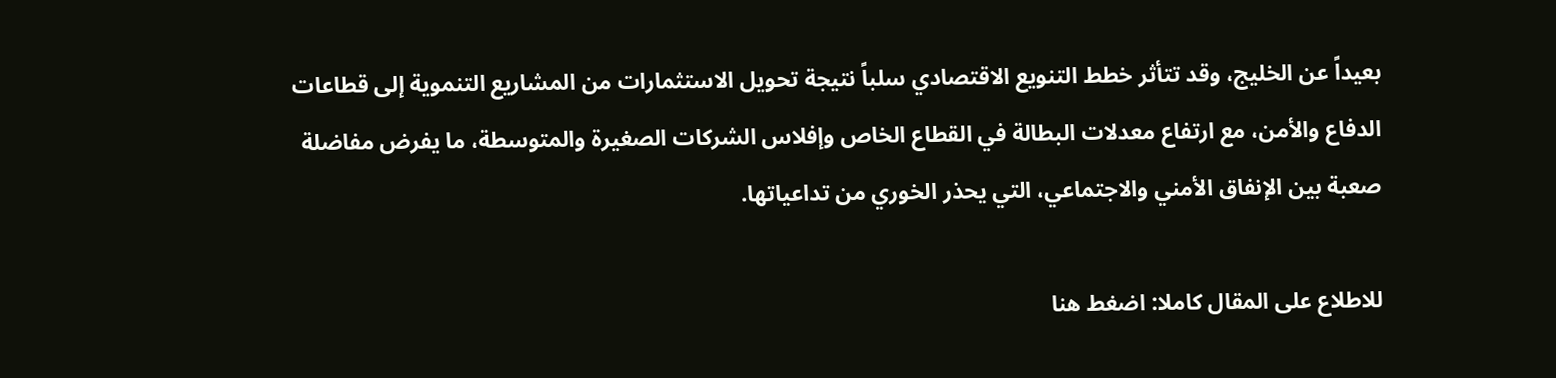بعيداً عن الخليج، وقد تتأثر خطط التنويع الاقتصادي سلباً نتيجة تحويل الاستثمارات من المشاريع التنموية إلى قطاعات الدفاع والأمن، مع ارتفاع معدلات البطالة في القطاع الخاص وإفلاس الشركات الصغيرة والمتوسطة، ما يفرض مفاضلة صعبة بين الإنفاق الأمني والاجتماعي، التي يحذر الخوري من تداعياتها.

للاطلاع على المقال كاملا: اضغط هنا